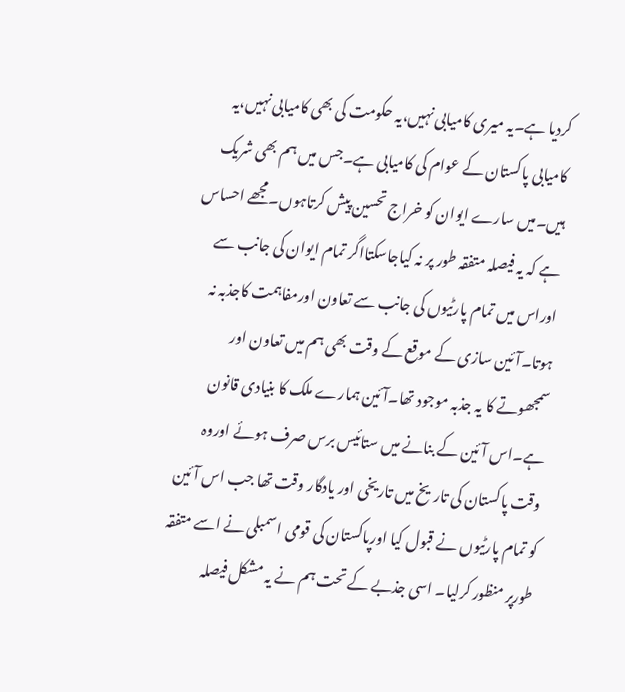کردیا ہے۔یہ میری کامیابی نہیں،یہ حکومت کی بھی کامیابی نہیں،یہ کامیابی پاکستان کے عوام کی کامیابی ہے۔جس میں ہم بھی شریک ہیں۔میں سارے ایوان کو خراج تحسین پیش کرتاہوں۔مجھے احساس ہے کہ یہ فیصلہ متفقہ طور پر نہ کیاجاسکتااگر تمام ایوان کی جانب سے اوراس میں تمام پارٹیوں کی جانب سے تعاون اورمفاہمت کاجذبہ نہ ہوتا۔آئین سازی کے موقع کے وقت بھی ہم میں تعاون اور سمجھوتے کا یہ جذبہ موجود تھا۔آئین ہمارے ملک کا بنیادی قانون ہے۔اس آئین کے بنانے میں ستائیس برس صرف ہوئے اوروہ وقت پاکستان کی تاریخ میں تاریخی اور یادگار وقت تھا جب اس آئین کو تمام پارٹیوں نے قبول کیا اورپاکستان کی قومی اسمبلی نے اسے متفقہ طورپر منظور کرلیا۔ اسی جذبے کے تحت ہم نے یہ مشکل فیصلہ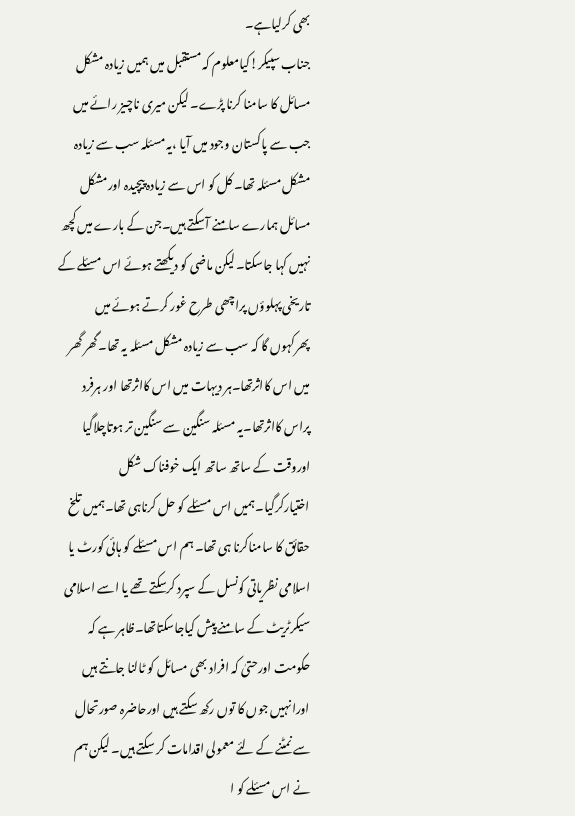بھی کرلیاہے۔
جناب سپیکر!کیامعلوم کہ مستقبل میں ہمیں زیادہ مشکل مسائل کا سامنا کرنا پڑے۔ لیکن میری ناچیز رائے میں جب سے پاکستان وجود میں آیا ،یہ مسئلہ سب سے زیادہ مشکل مسئلہ تھا۔ کل کو اس سے زیادہ پیچیدہ اورمشکل مسائل ہمارے سامنے آسکتے ہیں۔جن کے بارے میں کچھ نہیں کہا جاسکتا۔لیکن ماضی کو دیکھتے ہوئے اس مسئلے کے تاریخی پہلوؤں پراچھی طرح غور کرتے ہوئے میں پھرکہوں گا کہ سب سے زیادہ مشکل مسئلہ یہ تھا۔گھر گھر میں اس کااثرتھا۔ہر دیہات میں اس کااثرتھا اور ہرفرد پراس کااثرتھا۔یہ مسئلہ سنگین سے سنگین تر ہوتاچلاگیا اوروقت کے ساتھ ساتھ ایک خوفناک شکل اختیارکرگیا۔ہمیں اس مسئلے کو حل کرناہی تھا۔ہمیں تلخ حقائق کا سامناکرنا ہی تھا۔ ہم اس مسئلے کو ہائی کورٹ یا اسلامی نظریاتی کونسل کے سپرد کرسکتے تھے یا اسے اسلامی سیکرٹریٹ کے سامنے پیش کیاجاسکتاتھا۔ظاہر ہے کہ حکومت اورحتیٰ کہ افراد بھی مسائل کو ٹالنا جانتے ہیں اورانہیں جوں کا توں رکھ سکتے ہیں اورحاضرہ صورتحال سے نمٹنے کے لئے معمولی اقدامات کر سکتے ہیں۔ لیکن ہم نے اس مسئلے کو ا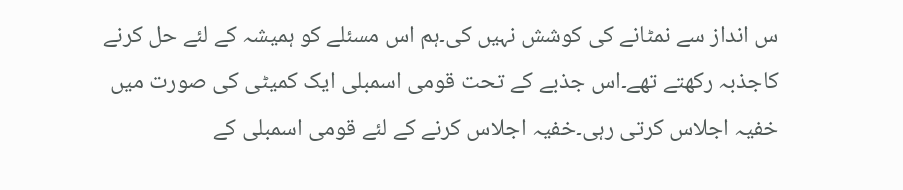س انداز سے نمٹانے کی کوشش نہیں کی۔ہم اس مسئلے کو ہمیشہ کے لئے حل کرنے کاجذبہ رکھتے تھے۔اس جذبے کے تحت قومی اسمبلی ایک کمیٹی کی صورت میں خفیہ اجلاس کرتی رہی۔خفیہ اجلاس کرنے کے لئے قومی اسمبلی کے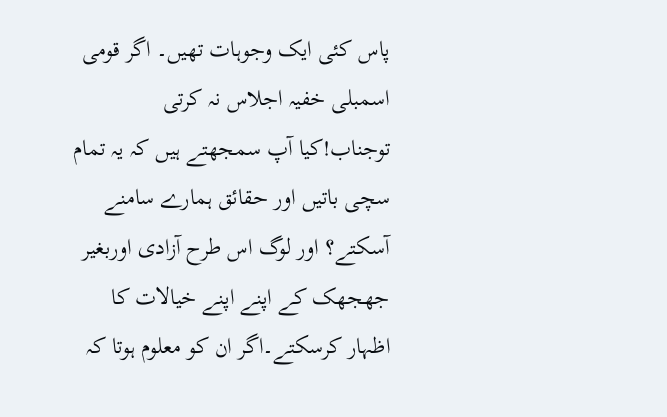پاس کئی ایک وجوہات تھیں۔ اگر قومی اسمبلی خفیہ اجلاس نہ کرتی توجناب!کیا آپ سمجھتے ہیں کہ یہ تمام سچی باتیں اور حقائق ہمارے سامنے آسکتے؟ اور لوگ اس طرح آزادی اوربغیر جھجھک کے اپنے اپنے خیالات کا اظہار کرسکتے۔اگر ان کو معلوم ہوتا کہ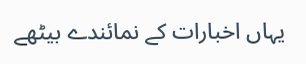یہاں اخبارات کے نمائندے بیٹھے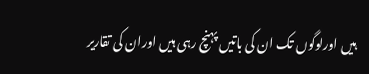ہیں اورلوگوں تک ان کی باتیں پہنچ رہی ہیں اوران کی تقاریر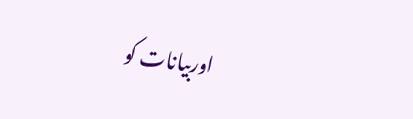اوربیانات کو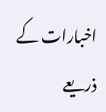اخبارات کے ذریعے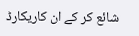شائع کر کے ان کاریکارڈ